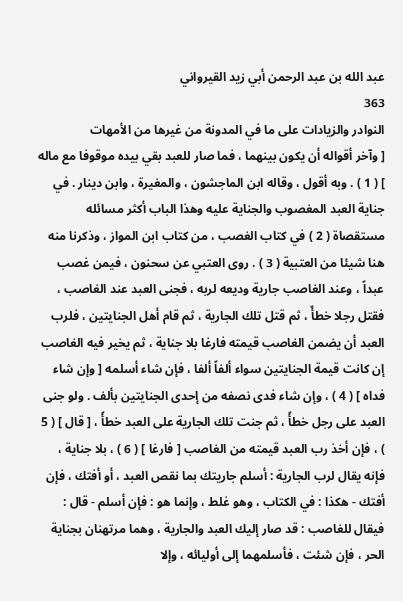عبد الله بن عبد الرحمن أبي زيد القيرواني
363
النوادر والزيادات على ما في المدونة من غيرها من الأمهات
[ وآخر أقواله أن يكون بينهما ، فما صار للعبد بقي بيده موقوفا مع ماله ] ( 1 ) . وبه أقول ، وقاله ابن الماجشون ، والمغيرة ، وابن دينار . في جناية العبد المغصوب والجناية عليه وهذا الباب أكثر مسائله مستقصاة ( 2 ) في كتاب الغصب ، من كتاب ابن المواز ، وذكرنا منه هنا شيئا من العتبية ( 3 ) . روى العتبي عن سحنون ، فيمن غصب عبداً ، وعند الغاصب جارية وديعه لربه ، فجنى العبد عند الغاصب ، فقتل رجلا خطأً ، ثم قتل تلك الجارية ، ثم قام أهل الجنايتين ، فلرب العبد أن يضمن الغاصب قيمته فارغا بلا جناية ، ثم يخير فيه الغاصب إن كانت قيمة الجنايتين سواء ألفاً ألفا ، فإن شاء أسلمه [ وإن شاء فداه ] ( 4 ) ، وإن شاء فدى نصفه من إحدى الجنايتين بألف . ولو جنى العبد على رجل خطأً ، ثم جنت تلك الجارية على العبد خطأً ، [ قال ] ( 5 ) ، فإن أخذ رب العبد قيمته من الغاصب [ فارغا ] ( 6 ) ، بلا جناية ، فإنه يقال لرب الجارية : أسلم جاريتك بما نقص العبد ، أو أفتك ، فإن أفتك - هكذا : في الكتاب ، وهو غلط ، وإنما هو : فإن أسلم - قال : فيقال للغاصب : قد صار إليك العبد والجارية ، وهما مرتهنان بجناية الحر ، فإن شئت ، فأسلمهما إلى أوليائه ، وإلا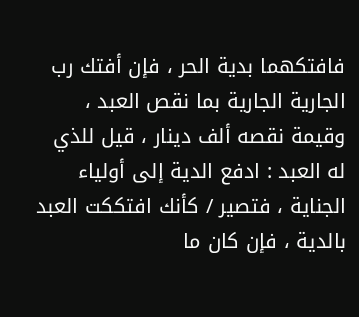فافتكهما بدية الحر ، فإن أفتك رب الجارية الجارية بما نقص العبد ، وقيمة نقصه ألف دينار ، قيل للذي له العبد : ادفع الدية إلى أولياء الجناية ، فتصير / كأنك افتككت العبد بالدية ، فإن كان ما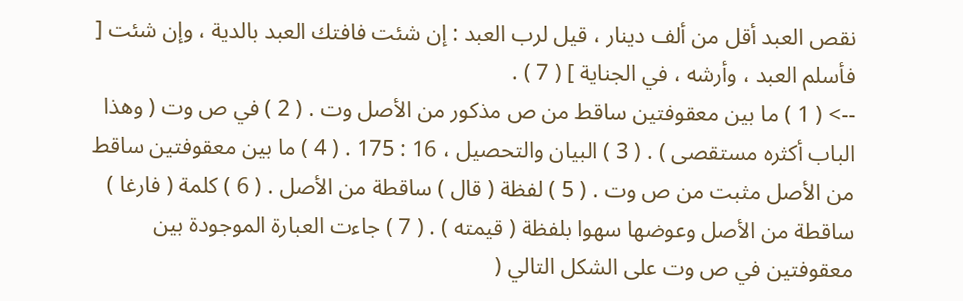نقص العبد أقل من ألف دينار ، قيل لرب العبد : إن شئت فافتك العبد بالدية ، وإن شئت [ فأسلم العبد ، وأرشه ، في الجناية ] ( 7 ) .
--> ( 1 ) ما بين معقوفتين ساقط من ص مذكور من الأصل وت . ( 2 ) في ص وت ( وهذا الباب أكثره مستقصى ) . ( 3 ) البيان والتحصيل ، 16 : 175 . ( 4 ) ما بين معقوفتين ساقط من الأصل مثبت من ص وت . ( 5 ) لفظة ( قال ) ساقطة من الأصل . ( 6 ) كلمة ( فارغا ) ساقطة من الأصل وعوضها سهوا بلفظة ( قيمته ) . ( 7 ) جاءت العبارة الموجودة بين معقوفتين في ص وت على الشكل التالي (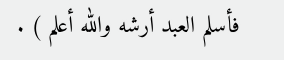فأسلم العبد أرشه والله أعلم ) .